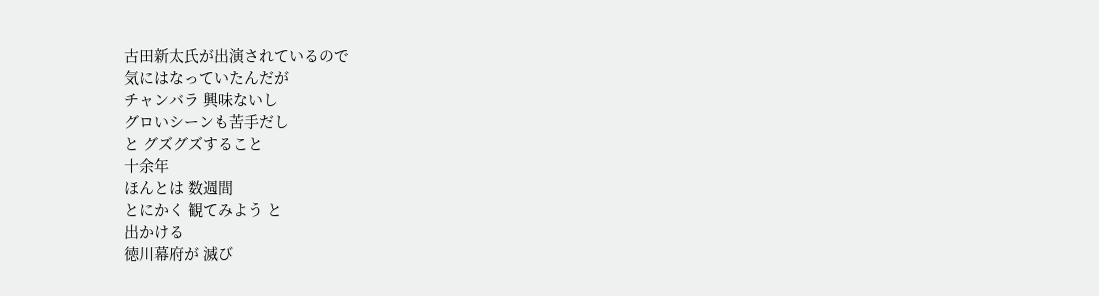古田新太氏が出演されているので
気にはなっていたんだが
チャンバラ 興味ないし
グロいシーンも苦手だし
と グズグズすること
十余年
ほんとは 数週間
とにかく 観てみよう と
出かける
徳川幕府が 滅び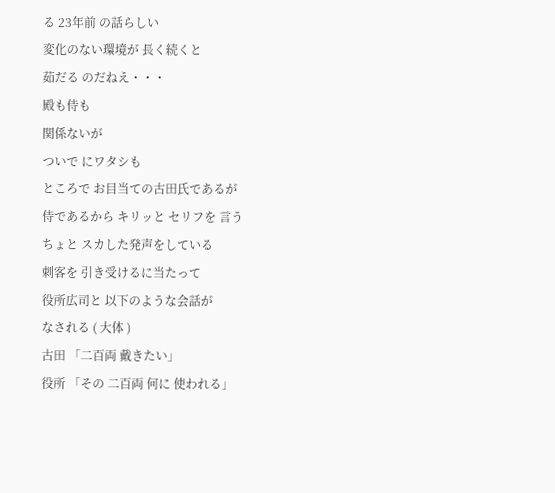る 23年前 の話らしい
変化のない環境が 長く続くと
茹だる のだねえ・・・
殿も侍も
関係ないが
ついで にワタシも
ところで お目当ての古田氏であるが
侍であるから キリッと セリフを 言う
ちょと スカした発声をしている
刺客を 引き受けるに当たって
役所広司と 以下のような会話が
なされる ( 大体 )
古田 「二百両 戴きたい」
役所 「その 二百両 何に 使われる」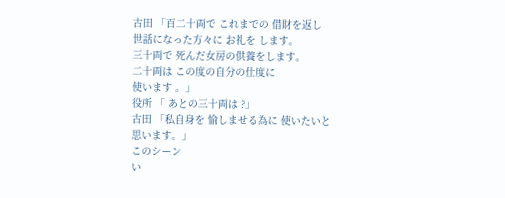古田 「百二十両で これまでの 借財を返し
世話になった方々に お礼を します。
三十両で 死んだ女房の供養をします。
二十両は この度の自分の仕度に
使います 。」
役所 「 あとの三十両は ?」
古田 「私自身を 愉しませる為に 使いたいと
思います。」
このシーン
い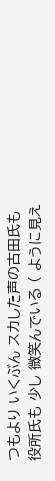つもより いくぶん スカした声の古田氏も
役所氏も 少し 微笑んでいる ( ように見え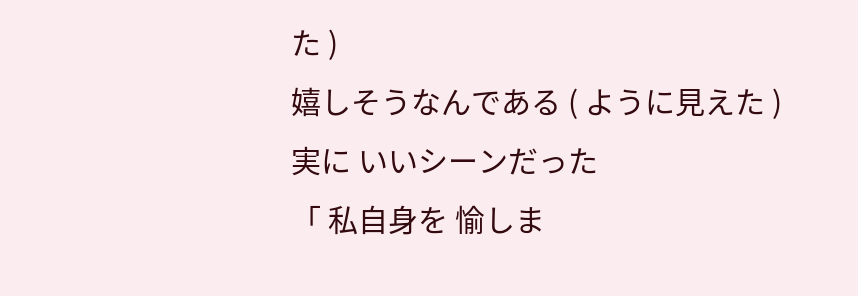た )
嬉しそうなんである ( ように見えた )
実に いいシーンだった
「 私自身を 愉しま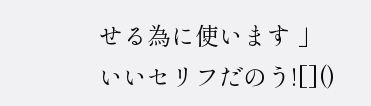せる為に使います 」
いいセリフだのう![]()